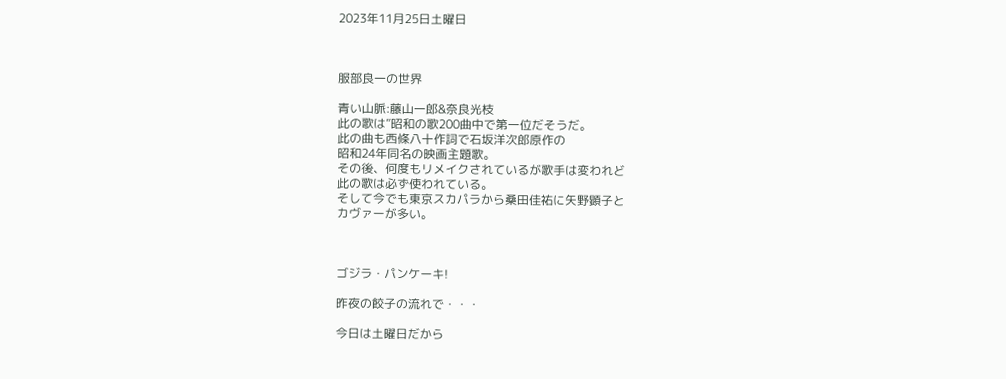2023年11月25日土曜日



服部良一の世界

青い山脈:藤山一郎&奈良光枝
此の歌は”昭和の歌200曲中で第一位だそうだ。
此の曲も西條八十作詞で石坂洋次郎原作の
昭和24年同名の映画主題歌。
その後、何度もリメイクされているが歌手は変われど
此の歌は必ず使われている。
そして今でも東京スカパラから桑田佳祐に矢野顕子と
カヴァーが多い。



ゴジラ・パンケーキ!

昨夜の餃子の流れで・・・

今日は土曜日だから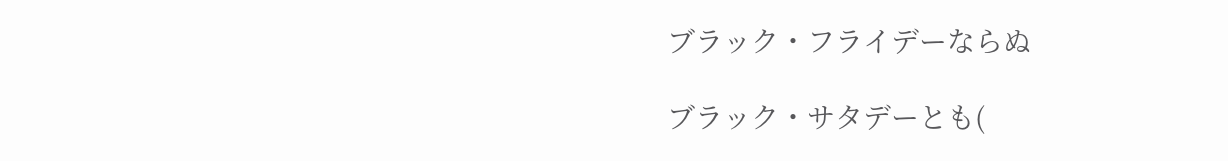ブラック・フライデーならぬ

ブラック・サタデーとも(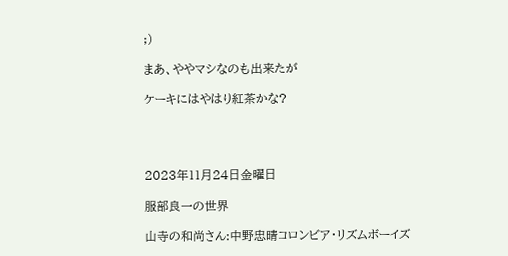;)

まあ、ややマシなのも出来たが

ケーキにはやはり紅茶かな?




2023年11月24日金曜日

服部良一の世界

山寺の和尚さん:中野忠晴コロンビア・リズムボーイズ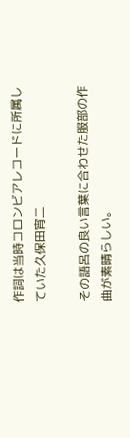作詞は当時コロンビアレコードに所属していた久保田宵二

その語呂の良い言葉に合わせた服部の作曲が素晴らしい。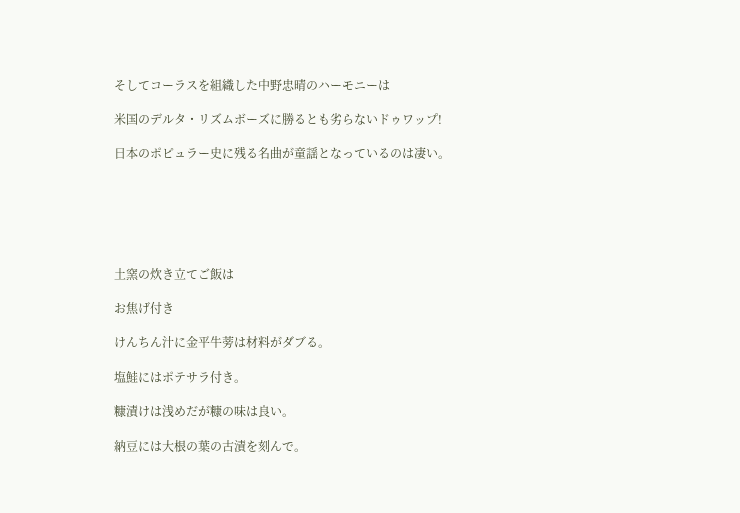そしてコーラスを組織した中野忠晴のハーモニーは

米国のデルタ・リズムボーズに勝るとも劣らないドゥワップ!

日本のポピュラー史に残る名曲が童謡となっているのは凄い。






土窯の炊き立てご飯は

お焦げ付き

けんちん汁に金平牛蒡は材料がダブる。

塩鮭にはポテサラ付き。

糠漬けは浅めだが糠の味は良い。

納豆には大根の葉の古漬を刻んで。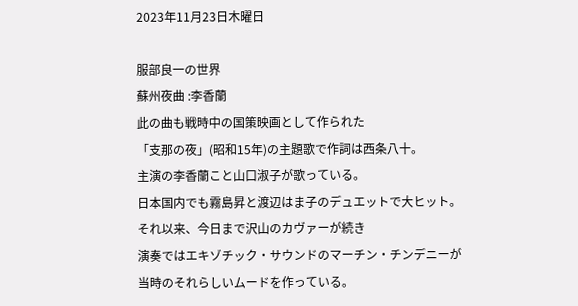2023年11月23日木曜日

服部良一の世界
蘇州夜曲 :李香蘭
此の曲も戦時中の国策映画として作られた
「支那の夜」(昭和15年)の主題歌で作詞は西条八十。
主演の李香蘭こと山口淑子が歌っている。
日本国内でも霧島昇と渡辺はま子のデュエットで大ヒット。
それ以来、今日まで沢山のカヴァーが続き
演奏ではエキゾチック・サウンドのマーチン・チンデニーが
当時のそれらしいムードを作っている。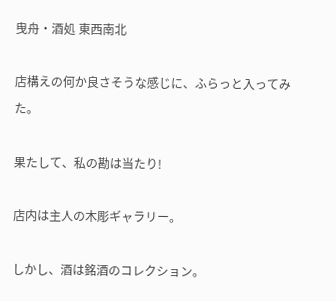曳舟・酒処 東西南北

店構えの何か良さそうな感じに、ふらっと入ってみた。

果たして、私の勘は当たり!

店内は主人の木彫ギャラリー。

しかし、酒は銘酒のコレクション。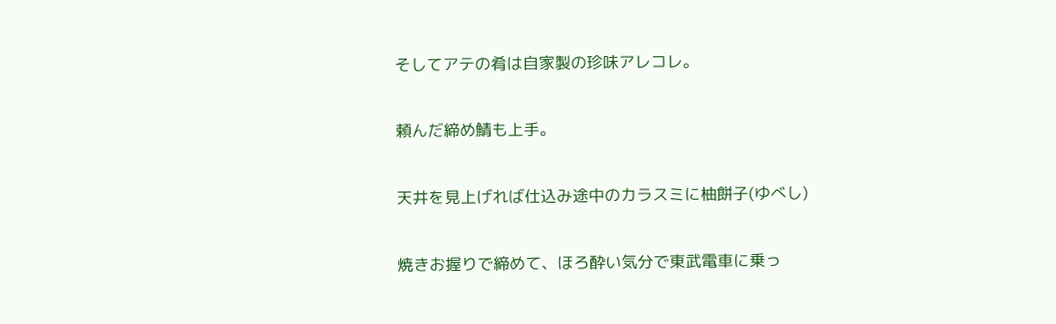そしてアテの肴は自家製の珍味アレコレ。

頼んだ締め鯖も上手。

天井を見上げれば仕込み途中のカラスミに柚餅子(ゆべし)

焼きお握りで締めて、ほろ酔い気分で東武電車に乗っ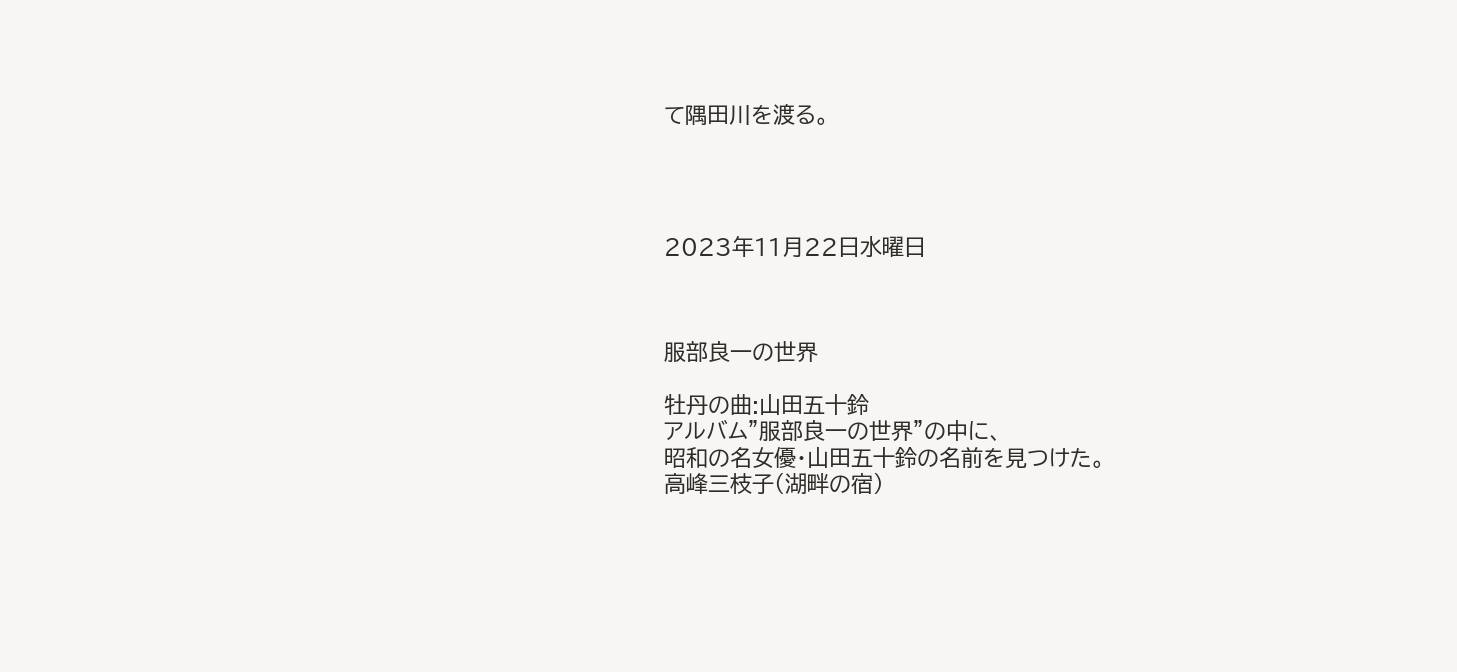て隅田川を渡る。




2023年11月22日水曜日



服部良一の世界

牡丹の曲:山田五十鈴
アルバム”服部良一の世界”の中に、
昭和の名女優・山田五十鈴の名前を見つけた。
高峰三枝子(湖畔の宿)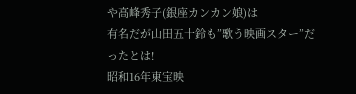や高峰秀子(銀座カンカン娘)は
有名だが山田五十鈴も”歌う映画スター”だったとは!
昭和16年東宝映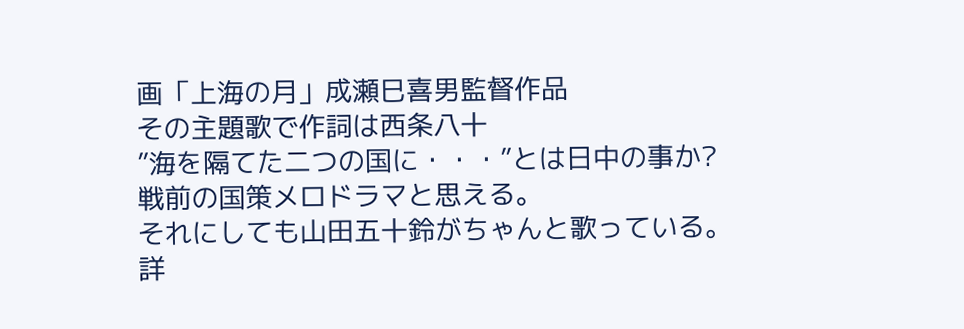画「上海の月」成瀬巳喜男監督作品
その主題歌で作詞は西条八十
”海を隔てた二つの国に・・・”とは日中の事か?
戦前の国策メロドラマと思える。
それにしても山田五十鈴がちゃんと歌っている。
詳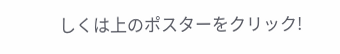しくは上のポスターをクリック!